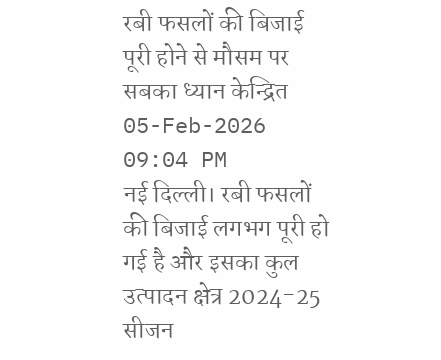रबी फसलों की बिजाई पूरी होने से मौसम पर सबका ध्यान केन्द्रित
05-Feb-2026 09:04 PM
नई दिल्ली। रबी फसलों की बिजाई लगभग पूरी हो गई है और इसका कुल उत्पादन क्षेत्र 2024-25 सीजन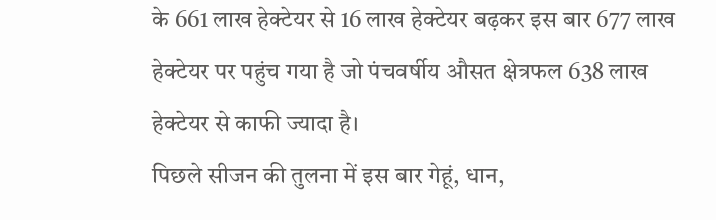के 661 लाख हेक्टेयर से 16 लाख हेक्टेयर बढ़कर इस बार 677 लाख हेक्टेयर पर पहुंच गया है जो पंचवर्षीय औसत क्षेत्रफल 638 लाख हेक्टेयर से काफी ज्यादा है।
पिछले सीजन की तुलना में इस बार गेहूं, धान,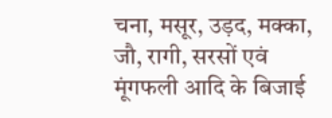चना, मसूर, उड़द, मक्का, जौ, रागी, सरसों एवं मूंगफली आदि के बिजाई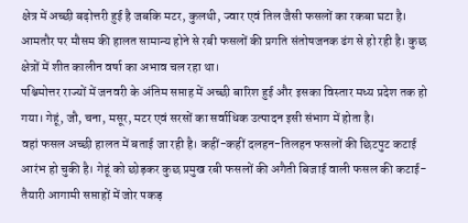क्षेत्र में अच्छी बढ़ोत्तरी हुई है जबकि मटर, कुलथी, ज्वार एवं तिल जैसी फसलों का रकबा घटा है।
आमतौर पर मौसम की हालत सामान्य होने से रबी फसलों की प्रगति संतोषजनक ढंग से हो रही है। कुछ क्षेत्रों में शीत कालीन वर्षा का अभाव चल रहा था।
पश्चिमोत्तर राज्यों में जनवरी के अंतिम सप्ताह में अच्छी बारिश हुई और इसका विस्तार मध्य प्रदेश तक हो गया। गेहूं, जौ, चना, मसूर, मटर एवं सरसों का सर्वाधिक उत्पादन इसी संभाग में होता है।
वहां फसल अच्छी हालत में बताई जा रही है। कहीं-कहीं दलहन-तिलहन फसलों की छिटपुट कटाई आरंभ हो चुकी है। गेहूं को छोड़कर कुछ प्रमुख रबी फसलों की अगैती बिजाई वाली फसल की कटाई-तैयारी आगामी सप्ताहों में जोर पकड़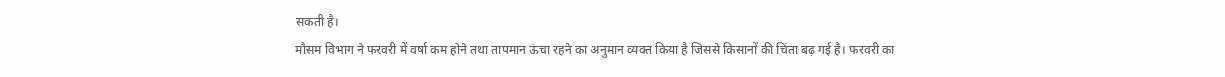सकती है।
मौसम विभाग ने फरवरी में वर्षा कम होने तथा तापमान ऊंचा रहने का अनुमान व्यक्त किया है जिससे किसानों की चिंता बढ़ गई है। फरवरी का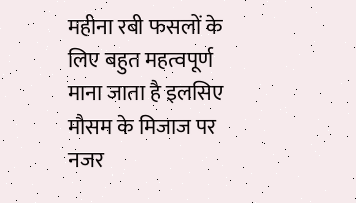महीना रबी फसलों के लिए बहुत महत्वपूर्ण माना जाता है इलसिए मौसम के मिजाज पर नजर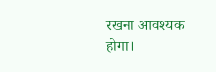रखना आवश्यक होगा।